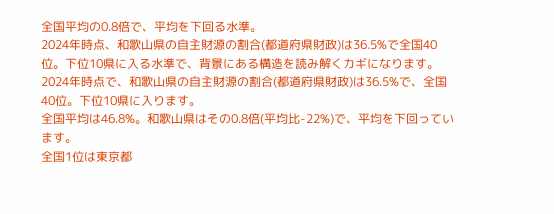全国平均の0.8倍で、平均を下回る水準。
2024年時点、和歌山県の自主財源の割合(都道府県財政)は36.5%で全国40位。下位10県に入る水準で、背景にある構造を読み解くカギになります。
2024年時点で、和歌山県の自主財源の割合(都道府県財政)は36.5%で、全国40位。下位10県に入ります。
全国平均は46.8%。和歌山県はその0.8倍(平均比-22%)で、平均を下回っています。
全国1位は東京都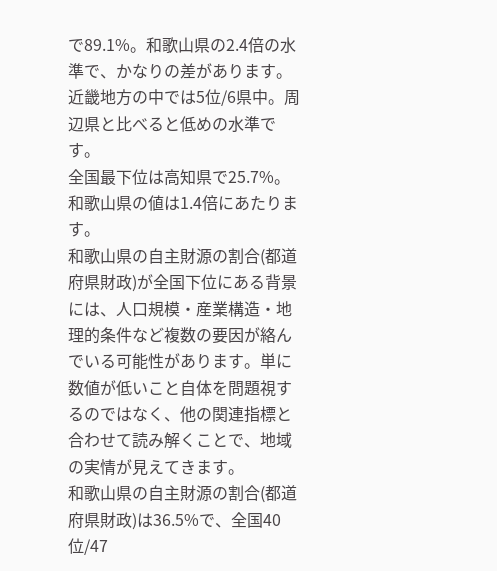で89.1%。和歌山県の2.4倍の水準で、かなりの差があります。
近畿地方の中では5位/6県中。周辺県と比べると低めの水準です。
全国最下位は高知県で25.7%。和歌山県の値は1.4倍にあたります。
和歌山県の自主財源の割合(都道府県財政)が全国下位にある背景には、人口規模・産業構造・地理的条件など複数の要因が絡んでいる可能性があります。単に数値が低いこと自体を問題視するのではなく、他の関連指標と合わせて読み解くことで、地域の実情が見えてきます。
和歌山県の自主財源の割合(都道府県財政)は36.5%で、全国40位/47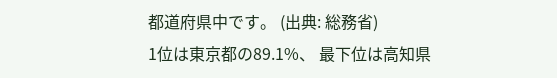都道府県中です。 (出典: 総務省)
1位は東京都の89.1%、 最下位は高知県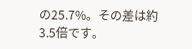の25.7%。その差は約3.5倍です。